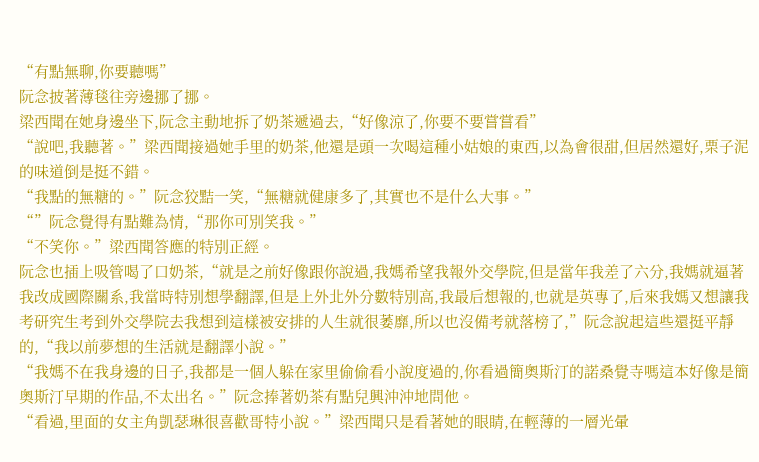“有點無聊,你要聽嗎”
阮念披著薄毯往旁邊挪了挪。
梁西聞在她身邊坐下,阮念主動地拆了奶茶遞過去,“好像涼了,你要不要嘗嘗看”
“說吧,我聽著。”梁西聞接過她手里的奶茶,他還是頭一次喝這種小姑娘的東西,以為會很甜,但居然還好,栗子泥的味道倒是挺不錯。
“我點的無糖的。”阮念狡黠一笑,“無糖就健康多了,其實也不是什么大事。”
“”阮念覺得有點難為情,“那你可別笑我。”
“不笑你。”梁西聞答應的特別正經。
阮念也插上吸管喝了口奶茶,“就是之前好像跟你說過,我媽希望我報外交學院,但是當年我差了六分,我媽就逼著我改成國際關系,我當時特別想學翻譯,但是上外北外分數特別高,我最后想報的,也就是英專了,后來我媽又想讓我考研究生考到外交學院去我想到這樣被安排的人生就很萎靡,所以也沒備考就落榜了,”阮念說起這些還挺平靜的,“我以前夢想的生活就是翻譯小說。”
“我媽不在我身邊的日子,我都是一個人躲在家里偷偷看小說度過的,你看過簡奧斯汀的諾桑覺寺嗎這本好像是簡奧斯汀早期的作品,不太出名。”阮念捧著奶茶有點兒興沖沖地問他。
“看過,里面的女主角凱瑟琳很喜歡哥特小說。”梁西聞只是看著她的眼睛,在輕薄的一層光暈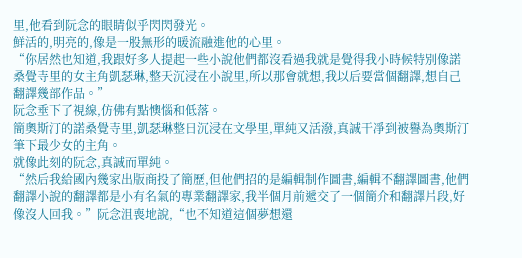里,他看到阮念的眼睛似乎閃閃發光。
鮮活的,明亮的,像是一股無形的暖流融進他的心里。
“你居然也知道,我跟好多人提起一些小說他們都沒看過我就是覺得我小時候特別像諾桑覺寺里的女主角凱瑟琳,整天沉浸在小說里,所以那會就想,我以后要當個翻譯,想自己翻譯幾部作品。”
阮念垂下了視線,仿佛有點懊惱和低落。
簡奧斯汀的諾桑覺寺里,凱瑟琳整日沉浸在文學里,單純又活潑,真誠干凈到被譽為奧斯汀筆下最少女的主角。
就像此刻的阮念,真誠而單純。
“然后我給國內幾家出版商投了簡歷,但他們招的是編輯制作圖書,編輯不翻譯圖書,他們翻譯小說的翻譯都是小有名氣的專業翻譯家,我半個月前遞交了一個簡介和翻譯片段,好像沒人回我。”阮念沮喪地說,“也不知道這個夢想還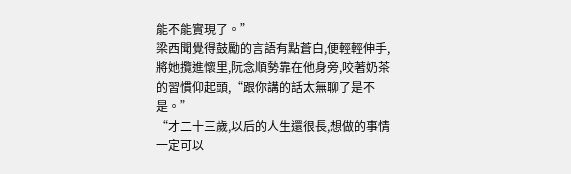能不能實現了。”
梁西聞覺得鼓勵的言語有點蒼白,便輕輕伸手,將她攬進懷里,阮念順勢靠在他身旁,咬著奶茶的習慣仰起頭,“跟你講的話太無聊了是不是。”
“才二十三歲,以后的人生還很長,想做的事情一定可以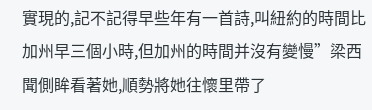實現的,記不記得早些年有一首詩,叫紐約的時間比加州早三個小時,但加州的時間并沒有變慢”梁西聞側眸看著她,順勢將她往懷里帶了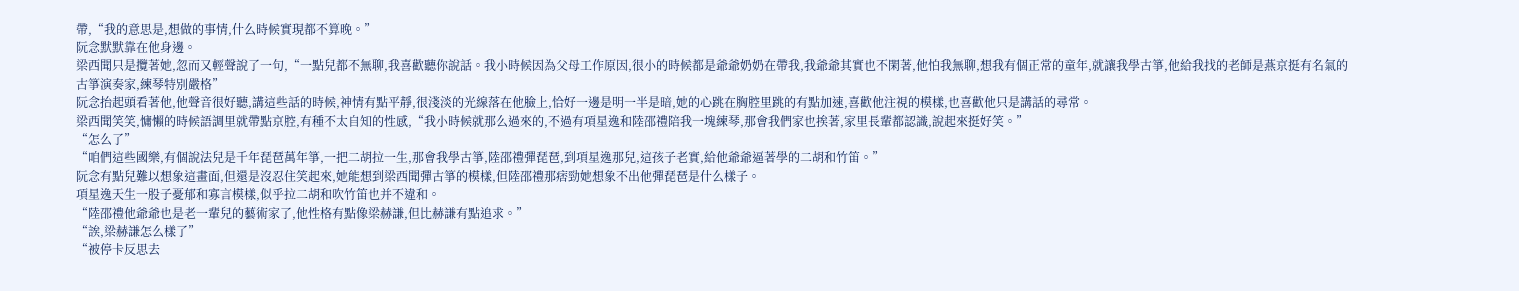帶,“我的意思是,想做的事情,什么時候實現都不算晚。”
阮念默默靠在他身邊。
梁西聞只是攬著她,忽而又輕聲說了一句,“一點兒都不無聊,我喜歡聽你說話。我小時候因為父母工作原因,很小的時候都是爺爺奶奶在帶我,我爺爺其實也不閑著,他怕我無聊,想我有個正常的童年,就讓我學古箏,他給我找的老師是燕京挺有名氣的古箏演奏家,練琴特別嚴格”
阮念抬起頭看著他,他聲音很好聽,講這些話的時候,神情有點平靜,很淺淡的光線落在他臉上,恰好一邊是明一半是暗,她的心跳在胸腔里跳的有點加速,喜歡他注視的模樣,也喜歡他只是講話的尋常。
梁西聞笑笑,慵懶的時候語調里就帶點京腔,有種不太自知的性感,“我小時候就那么過來的,不過有項星逸和陸邵禮陪我一塊練琴,那會我們家也挨著,家里長輩都認識,說起來挺好笑。”
“怎么了”
“咱們這些國樂,有個說法兒是千年琵琶萬年箏,一把二胡拉一生,那會我學古箏,陸邵禮彈琵琶,到項星逸那兒,這孩子老實,給他爺爺逼著學的二胡和竹笛。”
阮念有點兒難以想象這畫面,但還是沒忍住笑起來,她能想到梁西聞彈古箏的模樣,但陸邵禮那痞勁她想象不出他彈琵琶是什么樣子。
項星逸天生一股子憂郁和寡言模樣,似乎拉二胡和吹竹笛也并不違和。
“陸邵禮他爺爺也是老一輩兒的藝術家了,他性格有點像梁赫謙,但比赫謙有點追求。”
“誒,梁赫謙怎么樣了”
“被停卡反思去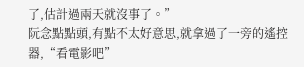了,估計過兩天就沒事了。”
阮念點點頭,有點不太好意思,就拿過了一旁的遙控器,“看電影吧”